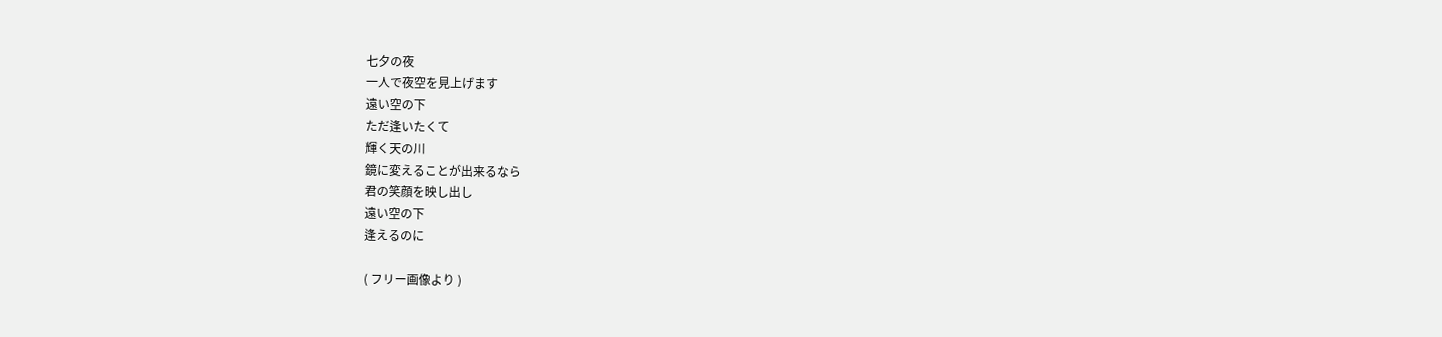七夕の夜
一人で夜空を見上げます
遠い空の下
ただ逢いたくて
輝く天の川
鏡に変えることが出来るなら
君の笑顔を映し出し
遠い空の下
逢えるのに

( フリー画像より )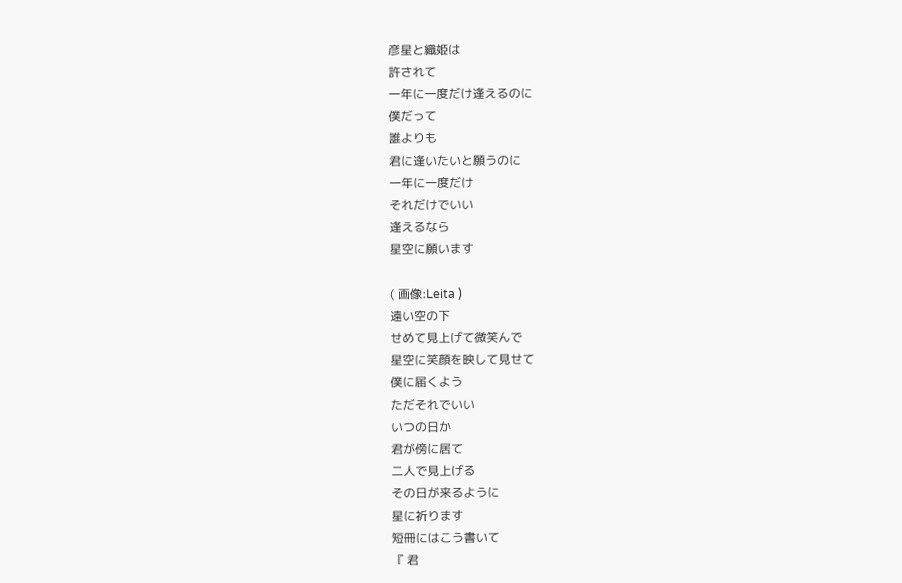彦星と織姫は
許されて
一年に一度だけ逢えるのに
僕だって
誰よりも
君に逢いたいと願うのに
一年に一度だけ
それだけでいい
逢えるなら
星空に願います

( 画像:Leita )
遠い空の下
せめて見上げて微笑んで
星空に笑顔を映して見せて
僕に届くよう
ただそれでいい
いつの日か
君が傍に居て
二人で見上げる
その日が来るように
星に祈ります
短冊にはこう書いて
『 君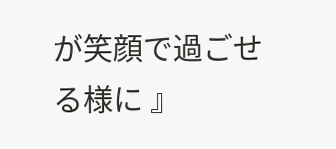が笑顔で過ごせる様に 』